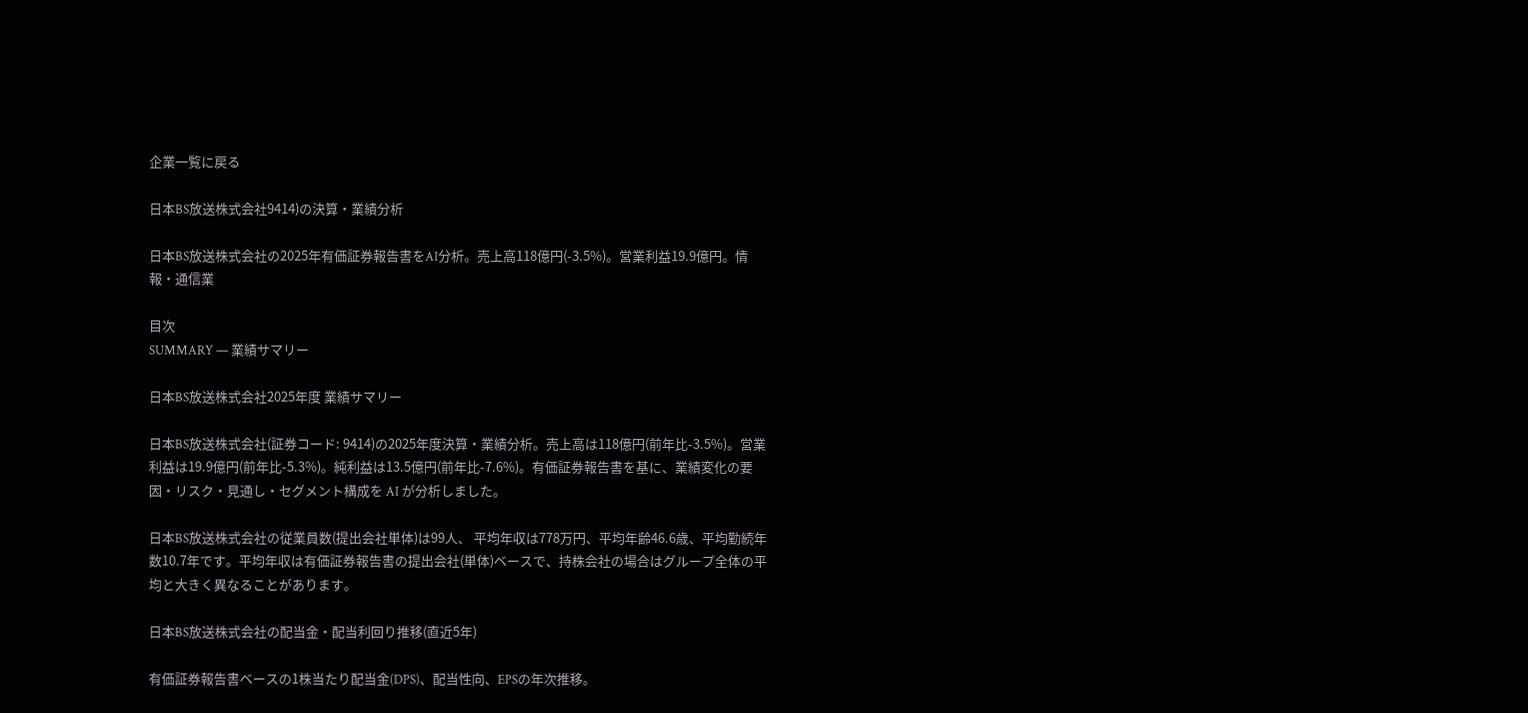企業一覧に戻る

日本BS放送株式会社9414)の決算・業績分析

日本BS放送株式会社の2025年有価証券報告書をAI分析。売上高118億円(-3.5%)。営業利益19.9億円。情報・通信業

目次
SUMMARY — 業績サマリー

日本BS放送株式会社2025年度 業績サマリー

日本BS放送株式会社(証券コード: 9414)の2025年度決算・業績分析。売上高は118億円(前年比-3.5%)。営業利益は19.9億円(前年比-5.3%)。純利益は13.5億円(前年比-7.6%)。有価証券報告書を基に、業績変化の要因・リスク・見通し・セグメント構成を AI が分析しました。

日本BS放送株式会社の従業員数(提出会社単体)は99人、 平均年収は778万円、平均年齢46.6歳、平均勤続年数10.7年です。平均年収は有価証券報告書の提出会社(単体)ベースで、持株会社の場合はグループ全体の平均と大きく異なることがあります。

日本BS放送株式会社の配当金・配当利回り推移(直近5年)

有価証券報告書ベースの1株当たり配当金(DPS)、配当性向、EPSの年次推移。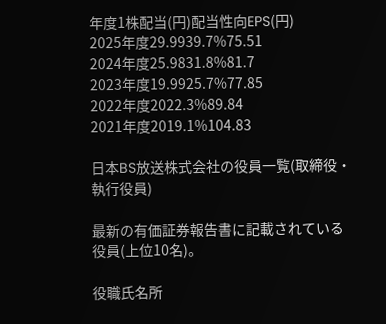年度1株配当(円)配当性向EPS(円)
2025年度29.9939.7%75.51
2024年度25.9831.8%81.7
2023年度19.9925.7%77.85
2022年度2022.3%89.84
2021年度2019.1%104.83

日本BS放送株式会社の役員一覧(取締役・執行役員)

最新の有価証券報告書に記載されている役員(上位10名)。

役職氏名所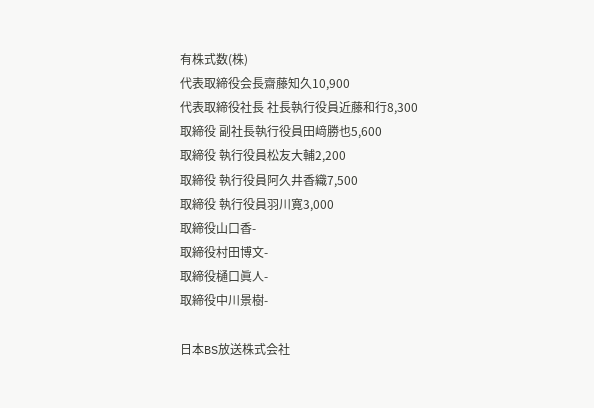有株式数(株)
代表取締役会長齋藤知久10,900
代表取締役社長 社長執行役員近藤和行8,300
取締役 副社長執行役員田﨑勝也5,600
取締役 執行役員松友大輔2,200
取締役 執行役員阿久井香織7,500
取締役 執行役員羽川寛3,000
取締役山口香-
取締役村田博文-
取締役樋口眞人-
取締役中川景樹-

日本BS放送株式会社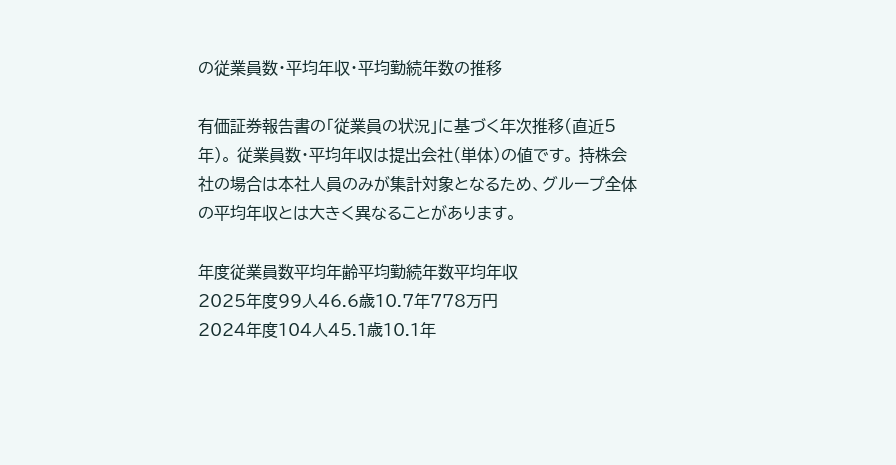の従業員数・平均年収・平均勤続年数の推移

有価証券報告書の「従業員の状況」に基づく年次推移(直近5年)。 従業員数・平均年収は提出会社(単体)の値です。 持株会社の場合は本社人員のみが集計対象となるため、グループ全体の平均年収とは大きく異なることがあります。

年度従業員数平均年齢平均勤続年数平均年収
2025年度99人46.6歳10.7年778万円
2024年度104人45.1歳10.1年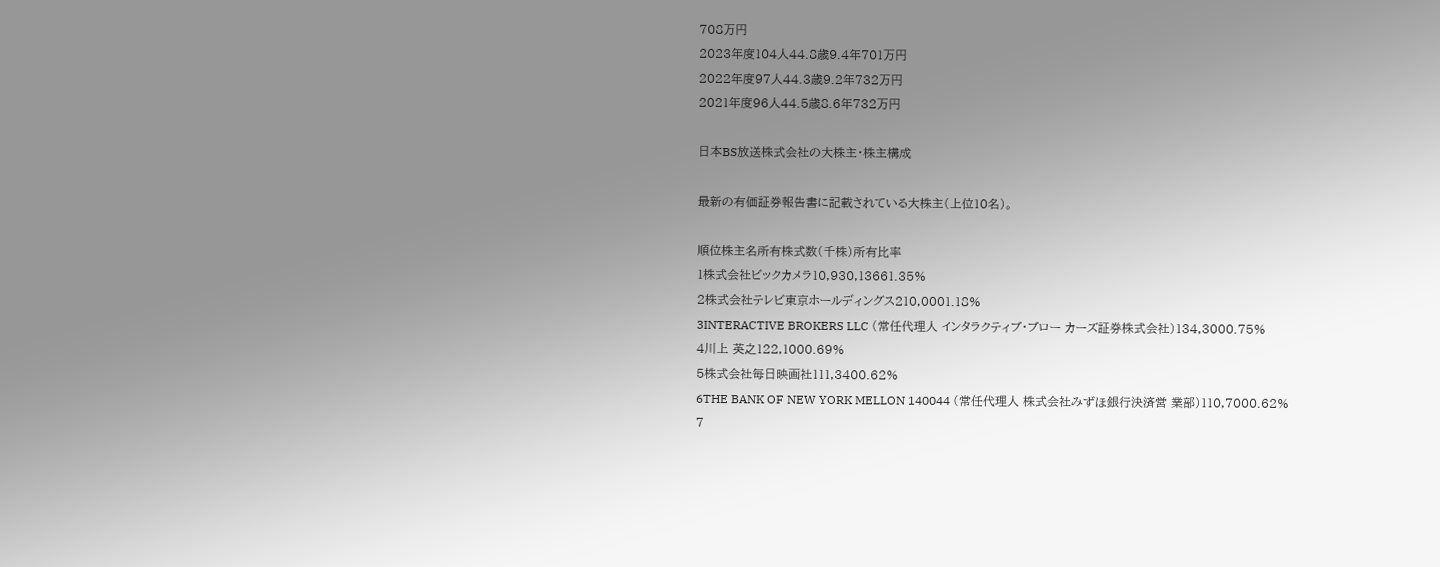708万円
2023年度104人44.8歳9.4年701万円
2022年度97人44.3歳9.2年732万円
2021年度96人44.5歳8.6年732万円

日本BS放送株式会社の大株主・株主構成

最新の有価証券報告書に記載されている大株主(上位10名)。

順位株主名所有株式数(千株)所有比率
1株式会社ビックカメラ10,930,13661.35%
2株式会社テレビ東京ホールディングス210,0001.18%
3INTERACTIVE BROKERS LLC (常任代理人 インタラクティブ・ブロー カーズ証券株式会社)134,3000.75%
4川上 英之122,1000.69%
5株式会社毎日映画社111,3400.62%
6THE BANK OF NEW YORK MELLON 140044 (常任代理人 株式会社みずほ銀行決済営 業部)110,7000.62%
7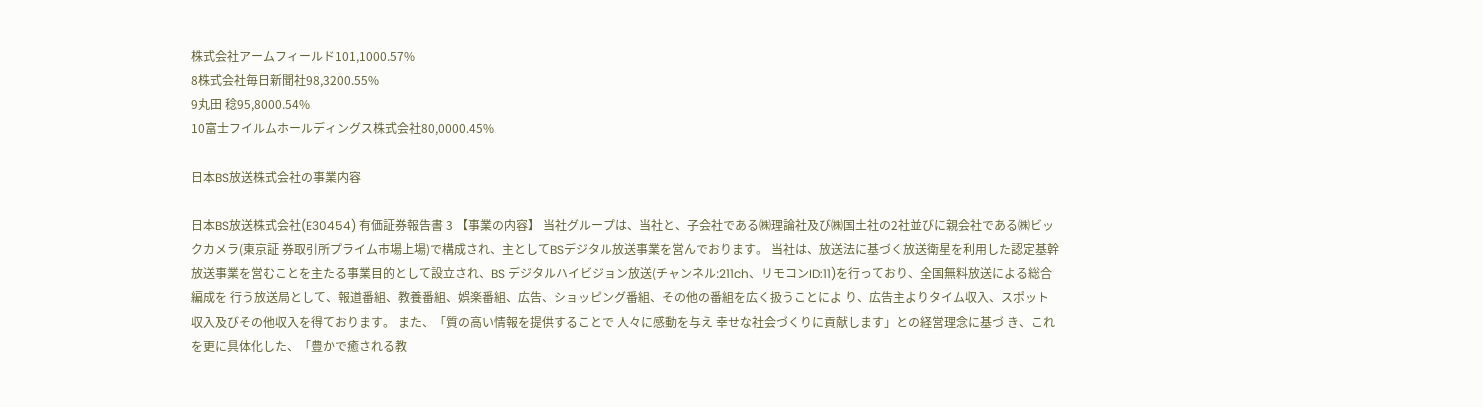株式会社アームフィールド101,1000.57%
8株式会社毎日新聞社98,3200.55%
9丸田 稔95,8000.54%
10富士フイルムホールディングス株式会社80,0000.45%

日本BS放送株式会社の事業内容

日本BS放送株式会社(E30454) 有価証券報告書 3 【事業の内容】 当社グループは、当社と、子会社である㈱理論社及び㈱国土社の2社並びに親会社である㈱ビックカメラ(東京証 券取引所プライム市場上場)で構成され、主としてBSデジタル放送事業を営んでおります。 当社は、放送法に基づく放送衛星を利用した認定基幹放送事業を営むことを主たる事業目的として設立され、BS デジタルハイビジョン放送(チャンネル:211ch、リモコンID:11)を行っており、全国無料放送による総合編成を 行う放送局として、報道番組、教養番組、娯楽番組、広告、ショッピング番組、その他の番組を広く扱うことによ り、広告主よりタイム収入、スポット収入及びその他収入を得ております。 また、「質の高い情報を提供することで 人々に感動を与え 幸せな社会づくりに貢献します」との経営理念に基づ き、これを更に具体化した、「豊かで癒される教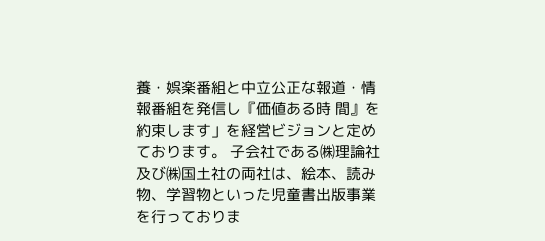養・娯楽番組と中立公正な報道・情報番組を発信し『価値ある時 間』を約束します」を経営ビジョンと定めております。 子会社である㈱理論社及び㈱国土社の両社は、絵本、読み物、学習物といった児童書出版事業を行っておりま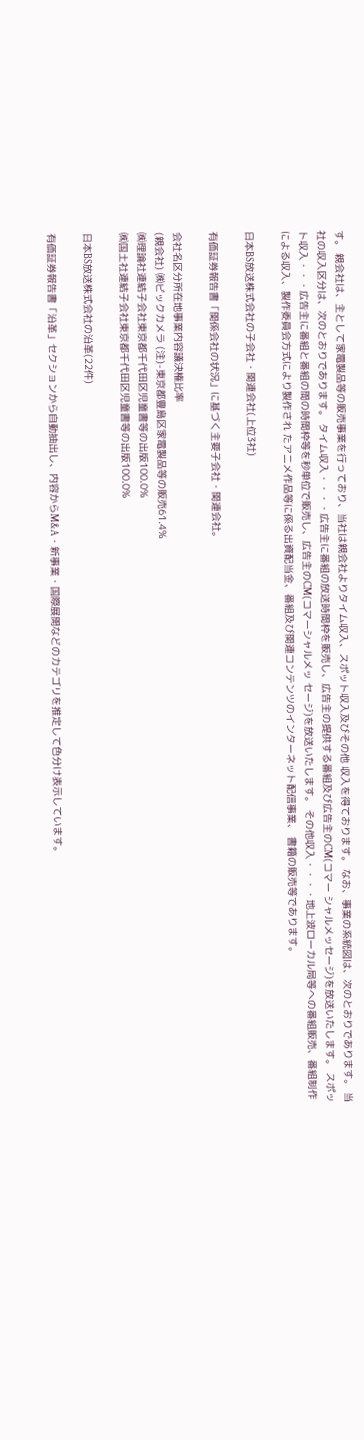す。 親会社は、主として家電製品等の販売事業を行っており、当社は親会社よりタイム収入、スポット収入及びその他 収入を得ております。 なお、事業の系統図は、次のとおりであります。 当社の収入区分は、次のとおりであります。 タイム収入・・・・広告主に番組の放送時間枠を販売し、広告主の提供する番組及び広告主のCM(コマー シャルメッセージ)を放送いたします。 スポット収入・・・広告主に番組と番組の間の時間枠等を秒単位で販売し、広告主のCM(コマーシャルメッ セージ)を放送いたします。 その他収入・・・・地上波ローカル局等への番組販売、番組制作による収入、製作委員会方式により製作され たアニメ作品等に係る出資配当金、番組及び関連コンテンツのインターネット配信事業、 書籍の販売等であります。

日本BS放送株式会社の子会社・関連会社(上位3社)

有価証券報告書「関係会社の状況」に基づく主要子会社・関連会社。

会社名区分所在地事業内容議決権比率
(親会社) ㈱ビックカメラ (注)-東京都豊島区家電製品等の販売61.4%
㈱理論社連結子会社東京都千代田区児童書等の出版100.0%
㈱国土社連結子会社東京都千代田区児童書等の出版100.0%

日本BS放送株式会社の沿革(22件)

有価証券報告書「沿革」セクションから自動抽出し、内容からM&A・新事業・国際展開などのカテゴリを推定して色分け表示しています。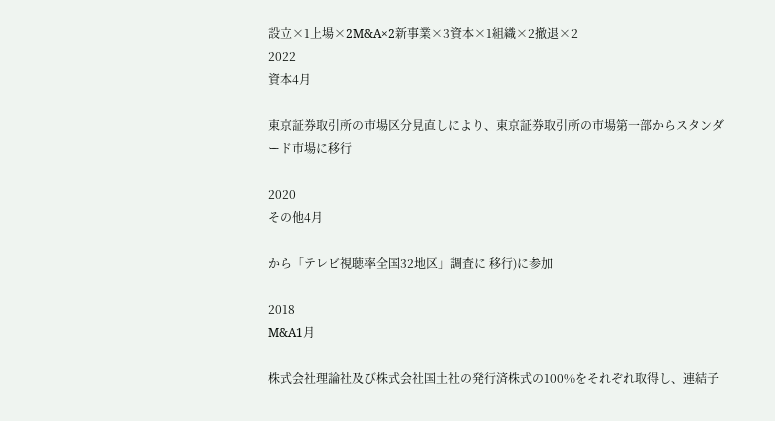設立×1上場×2M&A×2新事業×3資本×1組織×2撤退×2
2022
資本4月

東京証券取引所の市場区分見直しにより、東京証券取引所の市場第一部からスタンダード市場に移行

2020
その他4月

から「テレビ視聴率全国32地区」調査に 移行)に参加

2018
M&A1月

株式会社理論社及び株式会社国土社の発行済株式の100%をそれぞれ取得し、連結子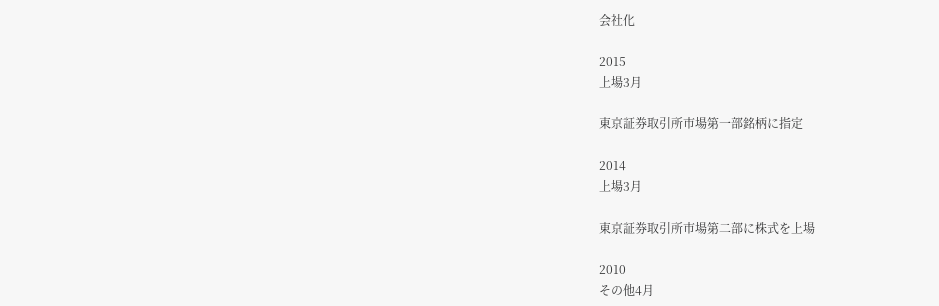会社化

2015
上場3月

東京証券取引所市場第一部銘柄に指定

2014
上場3月

東京証券取引所市場第二部に株式を上場

2010
その他4月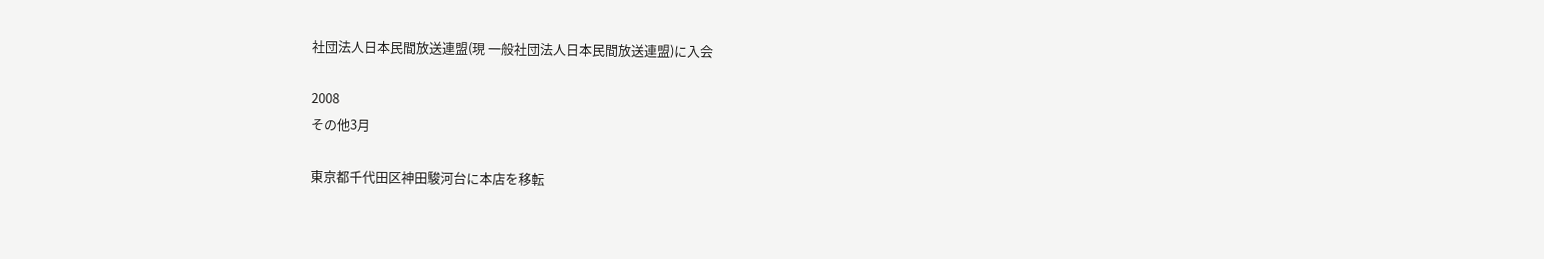社団法人日本民間放送連盟(現 一般社団法人日本民間放送連盟)に入会

2008
その他3月

東京都千代田区神田駿河台に本店を移転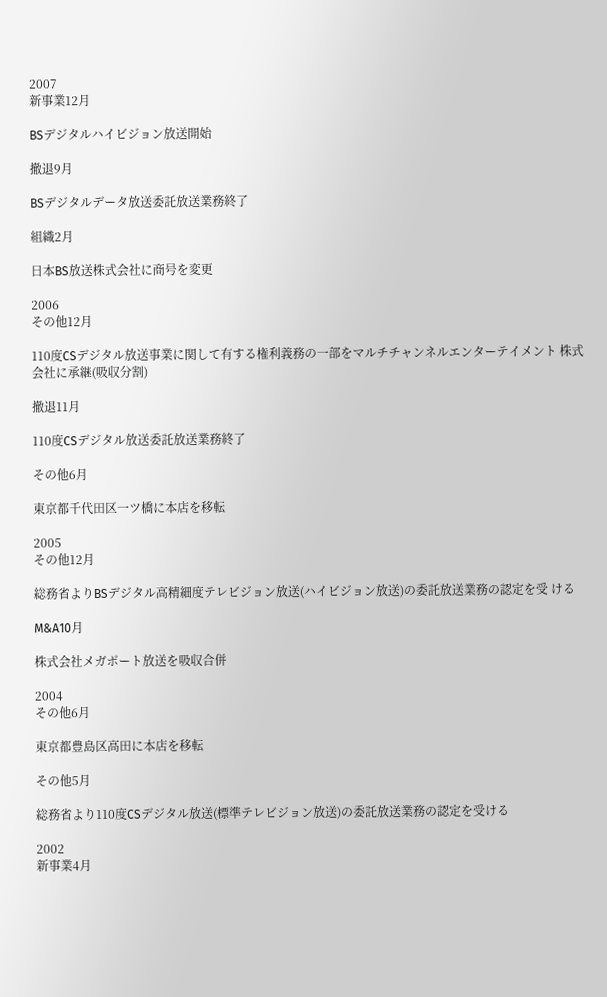2007
新事業12月

BSデジタルハイビジョン放送開始

撤退9月

BSデジタルデータ放送委託放送業務終了

組織2月

日本BS放送株式会社に商号を変更

2006
その他12月

110度CSデジタル放送事業に関して有する権利義務の一部をマルチチャンネルエンターテイメント 株式会社に承継(吸収分割)

撤退11月

110度CSデジタル放送委託放送業務終了

その他6月

東京都千代田区一ツ橋に本店を移転

2005
その他12月

総務省よりBSデジタル高精細度テレビジョン放送(ハイビジョン放送)の委託放送業務の認定を受 ける

M&A10月

株式会社メガポート放送を吸収合併

2004
その他6月

東京都豊島区高田に本店を移転

その他5月

総務省より110度CSデジタル放送(標準テレビジョン放送)の委託放送業務の認定を受ける

2002
新事業4月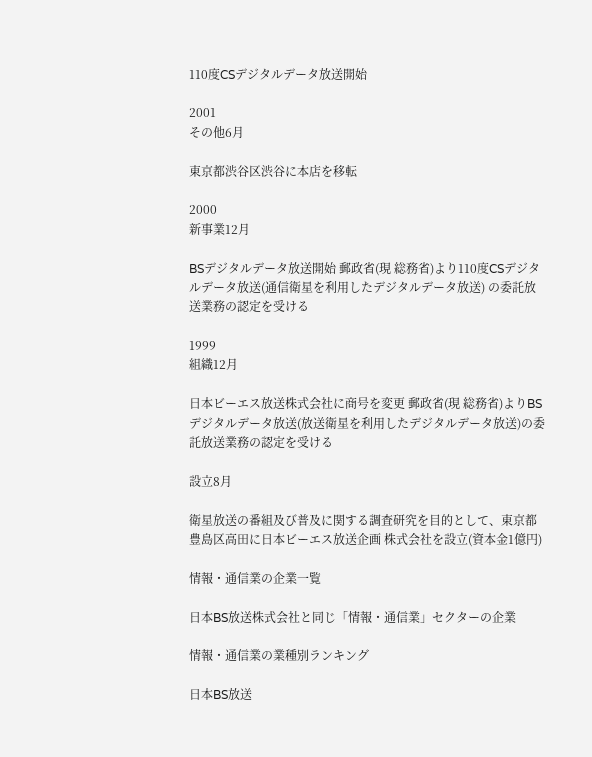110度CSデジタルデータ放送開始

2001
その他6月

東京都渋谷区渋谷に本店を移転

2000
新事業12月

BSデジタルデータ放送開始 郵政省(現 総務省)より110度CSデジタルデータ放送(通信衛星を利用したデジタルデータ放送) の委託放送業務の認定を受ける

1999
組織12月

日本ビーエス放送株式会社に商号を変更 郵政省(現 総務省)よりBSデジタルデータ放送(放送衛星を利用したデジタルデータ放送)の委 託放送業務の認定を受ける

設立8月

衛星放送の番組及び普及に関する調査研究を目的として、東京都豊島区高田に日本ビーエス放送企画 株式会社を設立(資本金1億円)

情報・通信業の企業一覧

日本BS放送株式会社と同じ「情報・通信業」セクターの企業

情報・通信業の業種別ランキング

日本BS放送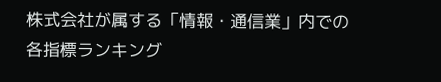株式会社が属する「情報・通信業」内での各指標ランキング